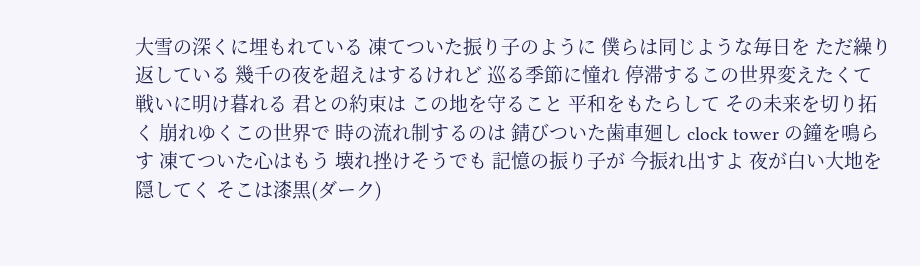大雪の深くに埋もれている 凍てついた振り子のように 僕らは同じような毎日を ただ繰り返している 幾千の夜を超えはするけれど 巡る季節に憧れ 停滞するこの世界変えたくて 戦いに明け暮れる 君との約束は この地を守ること 平和をもたらして その未来を切り拓く 崩れゆくこの世界で 時の流れ制するのは 錆びついた歯車廻し clock tower の鐘を鳴らす 凍てついた心はもう 壊れ挫けそうでも 記憶の振り子が 今振れ出すよ 夜が白い大地を隠してく そこは漆黒(ダーク)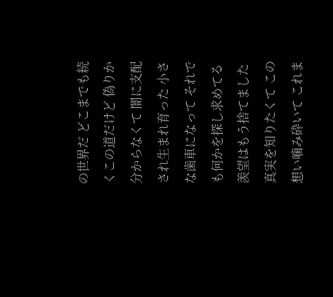の世界だ どこまでも続くこの道だけど 偽りか分からなくて 闇に支配され生まれ育った 小さな歯車になって それでも何かを探し求めてる 羨望はもう捨てました 真実を知りたくて この想い噛み砕いて これま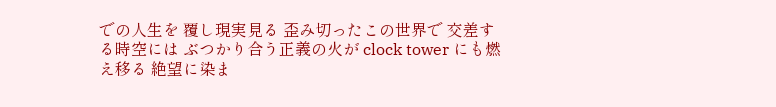での人生を 覆し現実見る 歪み切ったこの世界で 交差する時空には ぶつかり合う正義の火が clock tower にも燃え移る 絶望に染ま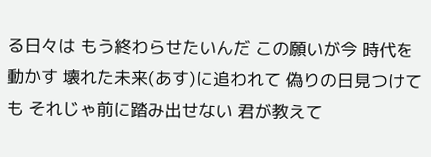る日々は もう終わらせたいんだ この願いが今 時代を動かす 壊れた未来(あす)に追われて 偽りの日見つけても それじゃ前に踏み出せない 君が教えて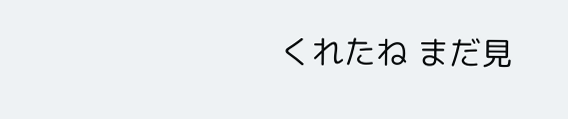くれたね まだ見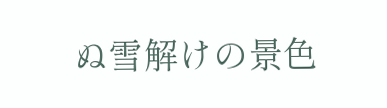ぬ雪解けの景色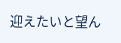迎えたいと望ん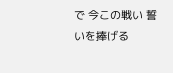で 今この戦い 誓いを捧げる